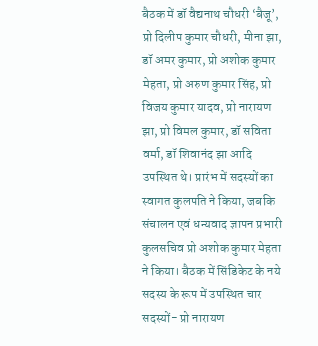बैठक में डॉ वैद्यनाथ चौधरी ‘बैजू’, प्रो दिलीप कुमार चौधरी, मीना झा, डॉ अमर कुमार, प्रो अशोक कुमार मेहता, प्रो अरुण कुमार सिंह, प्रो विजय कुमार यादव, प्रो नारायण झा, प्रो विमल कुमार, डॉ सविता वर्मा, डॉ शिवानंद झा आदि उपस्थित थे। प्रारंभ में सदस्यों का स्वागत कुलपति ने किया, जबकि संचालन एवं धन्यवाद ज्ञापन प्रभारी कुलसचिव प्रो अशोक कुमार मेहता ने किया। बैठक में सिंडिकेट के नये सदस्य के रूप में उपस्थित चार सदस्यों- प्रो नारायण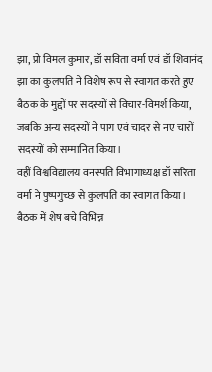झा, प्रो विमल कुमार, डॉ सविता वर्मा एवं डॉ शिवानंद झा का कुलपति ने विशेष रूप से स्वागत करते हुए बैठक के मुद्दों पर सदस्यों से विचार-विमर्श किया, जबकि अन्य सदस्यों ने पाग एवं चादर से नए चारों सदस्यों को सम्मानित किया।
वहीं विश्वविद्यालय वनस्पति विभागाध्यक्ष डॉ सरिता वर्मा ने पुष्पगुच्छ से कुलपति का स्वागत किया।
बैठक में शेष बचे विभिन्न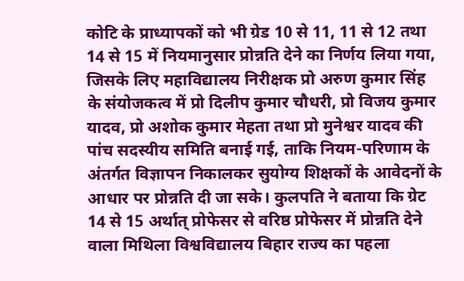कोटि के प्राध्यापकों को भी ग्रेड 10 से 11, 11 से 12 तथा 14 से 15 में नियमानुसार प्रोन्नति देने का निर्णय लिया गया, जिसके लिए महाविद्यालय निरीक्षक प्रो अरुण कुमार सिंह के संयोजकत्व में प्रो दिलीप कुमार चौधरी, प्रो विजय कुमार यादव, प्रो अशोक कुमार मेहता तथा प्रो मुनेश्वर यादव की पांच सदस्यीय समिति बनाई गई, ताकि नियम-परिणाम के अंतर्गत विज्ञापन निकालकर सुयोग्य शिक्षकों के आवेदनों के आधार पर प्रोन्नति दी जा सके। कुलपति ने बताया कि ग्रेट 14 से 15 अर्थात् प्रोफेसर से वरिष्ठ प्रोफेसर में प्रोन्नति देने वाला मिथिला विश्वविद्यालय बिहार राज्य का पहला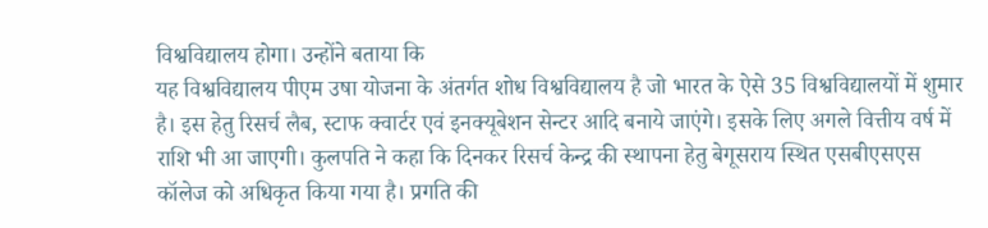विश्वविद्यालय होगा। उन्होंने बताया कि
यह विश्वविद्यालय पीएम उषा योजना के अंतर्गत शोध विश्वविद्यालय है जो भारत के ऐसे 35 विश्वविद्यालयों में शुमार है। इस हेतु रिसर्च लैब, स्टाफ क्वार्टर एवं इनक्यूबेशन सेन्टर आदि बनाये जाएंगे। इसके लिए अगले वित्तीय वर्ष में राशि भी आ जाएगी। कुलपति ने कहा कि दिनकर रिसर्च केन्द्र की स्थापना हेतु बेगूसराय स्थित एसबीएसएस कॉलेज को अधिकृत किया गया है। प्रगति की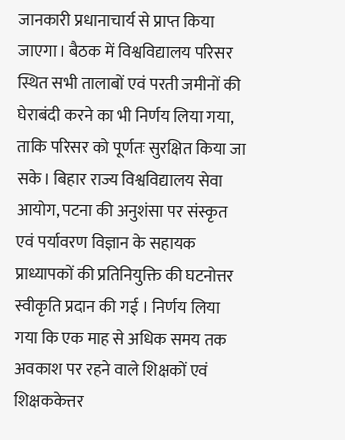जानकारी प्रधानाचार्य से प्राप्त किया जाएगा। बैठक में विश्वविद्यालय परिसर स्थित सभी तालाबों एवं परती जमीनों की घेराबंदी करने का भी निर्णय लिया गया, ताकि परिसर को पूर्णतः सुरक्षित किया जा सके। बिहार राज्य विश्वविद्यालय सेवा आयोग, पटना की अनुशंसा पर संस्कृत एवं पर्यावरण विज्ञान के सहायक प्राध्यापकों की प्रतिनियुक्ति की घटनोत्तर स्वीकृति प्रदान की गई । निर्णय लिया गया कि एक माह से अधिक समय तक अवकाश पर रहने वाले शिक्षकों एवं शिक्षककेत्तर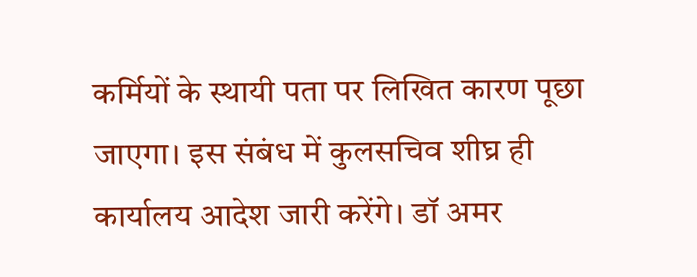कर्मियों के स्थायी पता पर लिखित कारण पूछा जाएगा। इस संबंध में कुलसचिव शीघ्र ही कार्यालय आदेश जारी करेंगे। डॉ अमर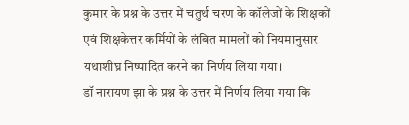कुमार के प्रश्न के उत्तर में चतुर्थ चरण के कॉलेजों के शिक्षकों एवं शिक्षकेत्तर कर्मियों के लंबित मामलों को नियमानुसार यथाशीघ्र निष्पादित करने का निर्णय लिया गया।
डॉ नारायण झा के प्रश्न के उत्तर में निर्णय लिया गया कि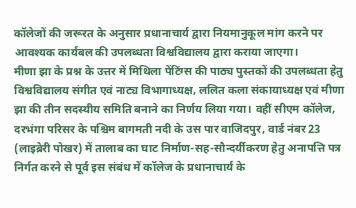कॉलेजों की जरूरत के अनुसार प्रधानाचार्य द्वारा नियमानुकूल मांग करने पर आवश्यक कार्यबल की उपलब्धता विश्वविद्यालय द्वारा कराया जाएगा।
मीणा झा के प्रश्न के उत्तर में मिथिला पेंटिंग्स की पाठ्य पुस्तकों की उपलब्धता हेतु विश्वविद्यालय संगीत एवं नाट्य विभागाध्यक्ष, ललित कला संकायाध्यक्ष एवं मीणा झा की तीन सदस्यीय समिति बनाने का निर्णय लिया गया। वहीं सीएम कॉलेज, दरभंगा परिसर के पश्चिम बागमती नदी के उस पार वाजिदपुर, वार्ड नंबर 23 (लाइब्रेरी पोखर) में तालाब का घाट निर्माण-सह-सौन्दर्यीकरण हेतु अनापत्ति पत्र निर्गत करने से पूर्व इस संबंध में कॉलेज के प्रधानाचार्य के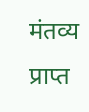मंतव्य प्राप्त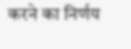करने का निर्णय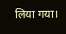लिया गया।